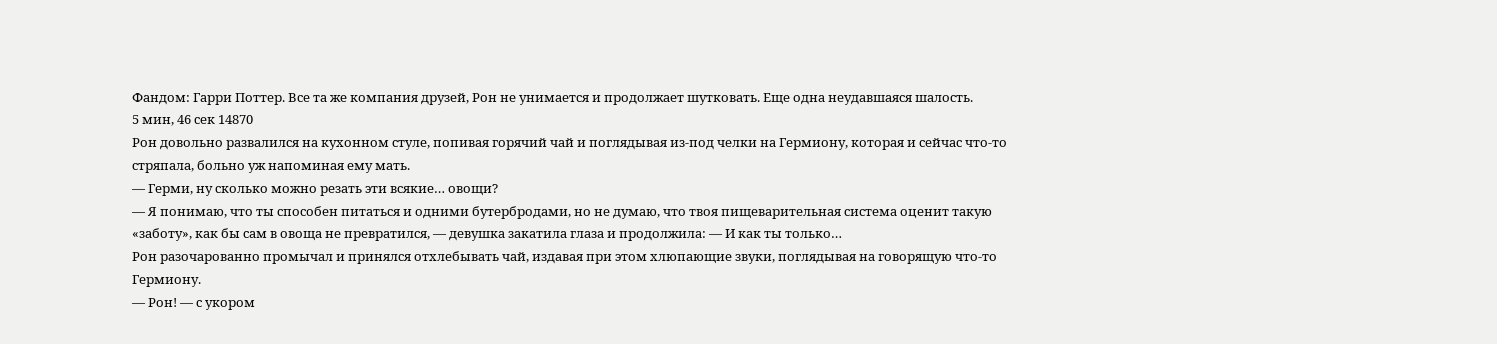Фандом: Гарри Поттер. Все та же компания друзей, Рон не унимается и продолжает шутковать. Еще одна неудавшаяся шалость.
5 мин, 46 сек 14870
Рон довольно развалился на кухонном стуле, попивая горячий чай и поглядывая из-под челки на Гермиону, которая и сейчас что-то стряпала, больно уж напоминая ему мать.
— Герми, ну сколько можно резать эти всякие… овощи?
— Я понимаю, что ты способен питаться и одними бутербродами, но не думаю, что твоя пищеварительная система оценит такую «заботу», как бы сам в овоща не превратился, — девушка закатила глаза и продолжила: — И как ты только…
Рон разочарованно промычал и принялся отхлебывать чай, издавая при этом хлюпающие звуки, поглядывая на говорящую что-то Гермиону.
— Рон! — с укором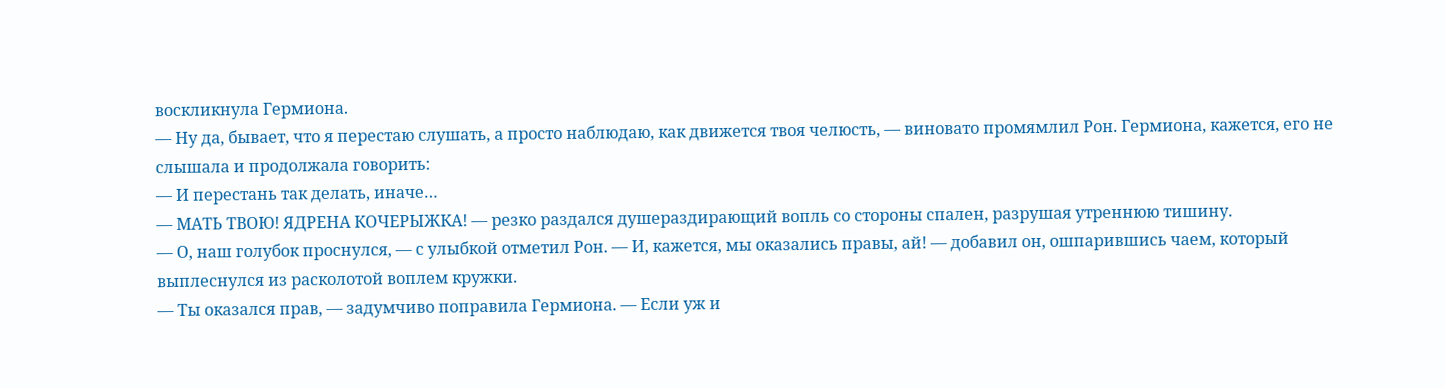воскликнула Гермиона.
— Ну да, бывает, что я перестаю слушать, а просто наблюдаю, как движется твоя челюсть, — виновато промямлил Рон. Гермиона, кажется, его не слышала и продолжала говорить:
— И перестань так делать, иначе…
— МАТЬ ТВОЮ! ЯДРЕНА КОЧЕРЫЖКА! — резко раздался душераздирающий вопль со стороны спален, разрушая утреннюю тишину.
— О, наш голубок проснулся, — с улыбкой отметил Рон. — И, кажется, мы оказались правы, ай! — добавил он, ошпарившись чаем, который выплеснулся из расколотой воплем кружки.
— Ты оказался прав, — задумчиво поправила Гермиона. — Если уж и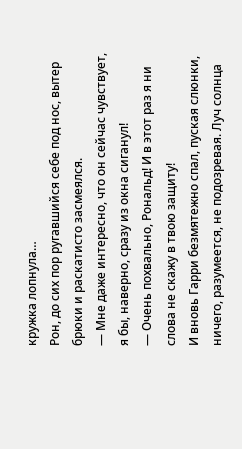кружка лопнула…
Рон, до сих пор ругавшийся себе под нос, вытер брюки и раскатисто засмеялся.
— Мне даже интересно, что он сейчас чувствует, я бы, наверно, сразу из окна сиганул!
— Очень похвально, Рональд! И в этот раз я ни слова не скажу в твою защиту!
И вновь Гарри безмятежно спал, пуская слюнки, ничего, разумеется, не подозревая. Луч солнца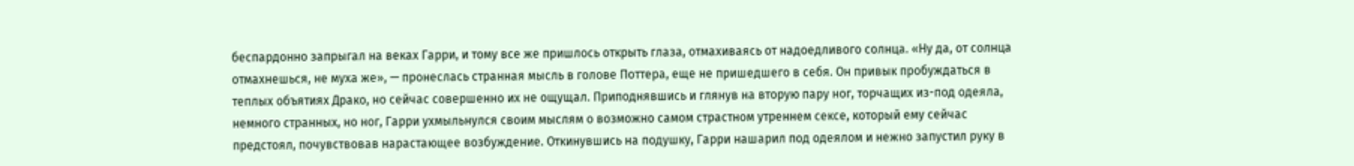беспардонно запрыгал на веках Гарри, и тому все же пришлось открыть глаза, отмахиваясь от надоедливого солнца. «Ну да, от солнца отмахнешься, не муха же», — пронеслась странная мысль в голове Поттера, еще не пришедшего в себя. Он привык пробуждаться в теплых объятиях Драко, но сейчас совершенно их не ощущал. Приподнявшись и глянув на вторую пару ног, торчащих из-под одеяла, немного странных, но ног, Гарри ухмыльнулся своим мыслям о возможно самом страстном утреннем сексе, который ему сейчас предстоял, почувствовав нарастающее возбуждение. Откинувшись на подушку, Гарри нашарил под одеялом и нежно запустил руку в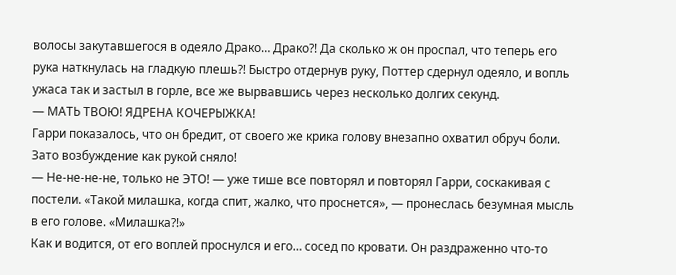волосы закутавшегося в одеяло Драко… Драко?! Да сколько ж он проспал, что теперь его рука наткнулась на гладкую плешь?! Быстро отдернув руку, Поттер сдернул одеяло, и вопль ужаса так и застыл в горле, все же вырвавшись через несколько долгих секунд.
— МАТЬ ТВОЮ! ЯДРЕНА КОЧЕРЫЖКА!
Гарри показалось, что он бредит, от своего же крика голову внезапно охватил обруч боли. Зато возбуждение как рукой сняло!
— Не-не-не-не, только не ЭТО! — уже тише все повторял и повторял Гарри, соскакивая с постели. «Такой милашка, когда спит, жалко, что проснется», — пронеслась безумная мысль в его голове. «Милашка?!»
Как и водится, от его воплей проснулся и его… сосед по кровати. Он раздраженно что-то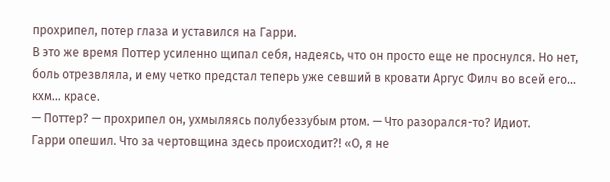прохрипел, потер глаза и уставился на Гарри.
В это же время Поттер усиленно щипал себя, надеясь, что он просто еще не проснулся. Но нет, боль отрезвляла, и ему четко предстал теперь уже севший в кровати Аргус Филч во всей его… кхм… красе.
— Поттер? — прохрипел он, ухмыляясь полубеззубым ртом. — Что разорался-то? Идиот.
Гарри опешил. Что за чертовщина здесь происходит?! «О, я не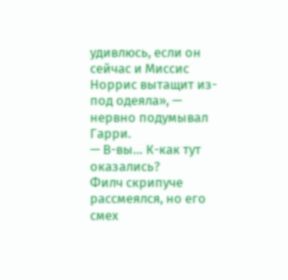удивлюсь, если он сейчас и Миссис Норрис вытащит из-под одеяла», — нервно подумывал Гарри.
— В-вы… К-как тут оказались?
Филч скрипуче рассмеялся, но его смех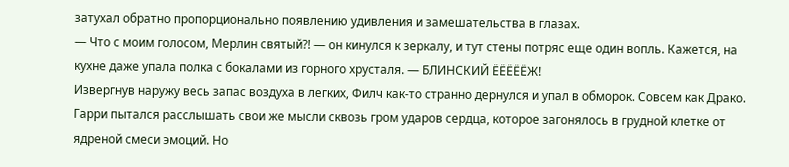затухал обратно пропорционально появлению удивления и замешательства в глазах.
— Что с моим голосом, Мерлин святый?! — он кинулся к зеркалу, и тут стены потряс еще один вопль. Кажется, на кухне даже упала полка с бокалами из горного хрусталя. — БЛИНСКИЙ ЁЁЁЁЁЖ!
Извергнув наружу весь запас воздуха в легких, Филч как-то странно дернулся и упал в обморок. Совсем как Драко. Гарри пытался расслышать свои же мысли сквозь гром ударов сердца, которое загонялось в грудной клетке от ядреной смеси эмоций. Но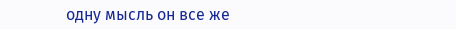одну мысль он все же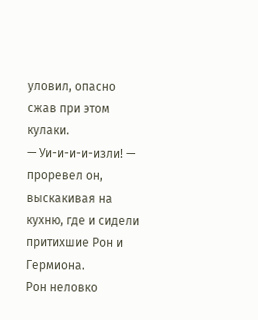уловил, опасно сжав при этом кулаки.
— Уи-и-и-и-изли! — проревел он, выскакивая на кухню, где и сидели притихшие Рон и Гермиона.
Рон неловко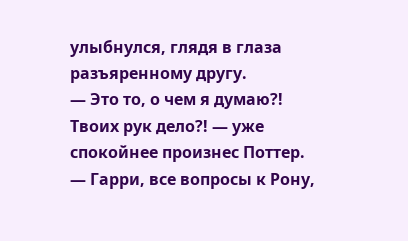улыбнулся, глядя в глаза разъяренному другу.
— Это то, о чем я думаю?! Твоих рук дело?! — уже спокойнее произнес Поттер.
— Гарри, все вопросы к Рону,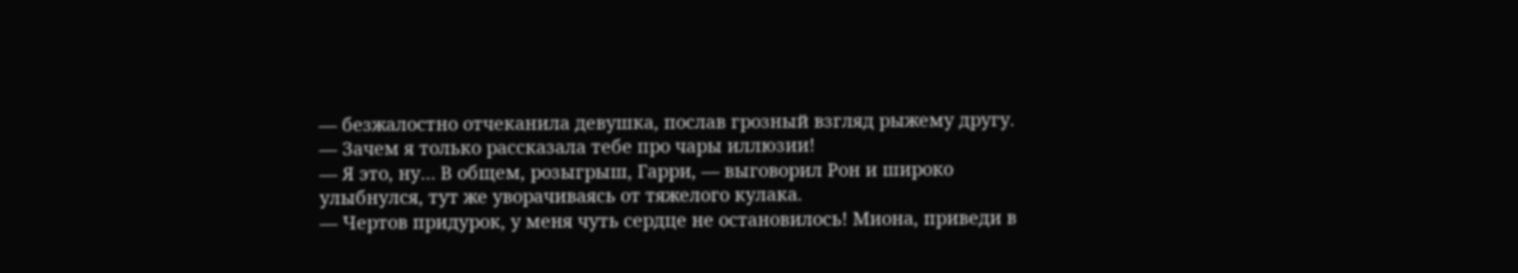— безжалостно отчеканила девушка, послав грозный взгляд рыжему другу. — Зачем я только рассказала тебе про чары иллюзии!
— Я это, ну… В общем, розыгрыш, Гарри, — выговорил Рон и широко улыбнулся, тут же уворачиваясь от тяжелого кулака.
— Чертов придурок, у меня чуть сердце не остановилось! Миона, приведи в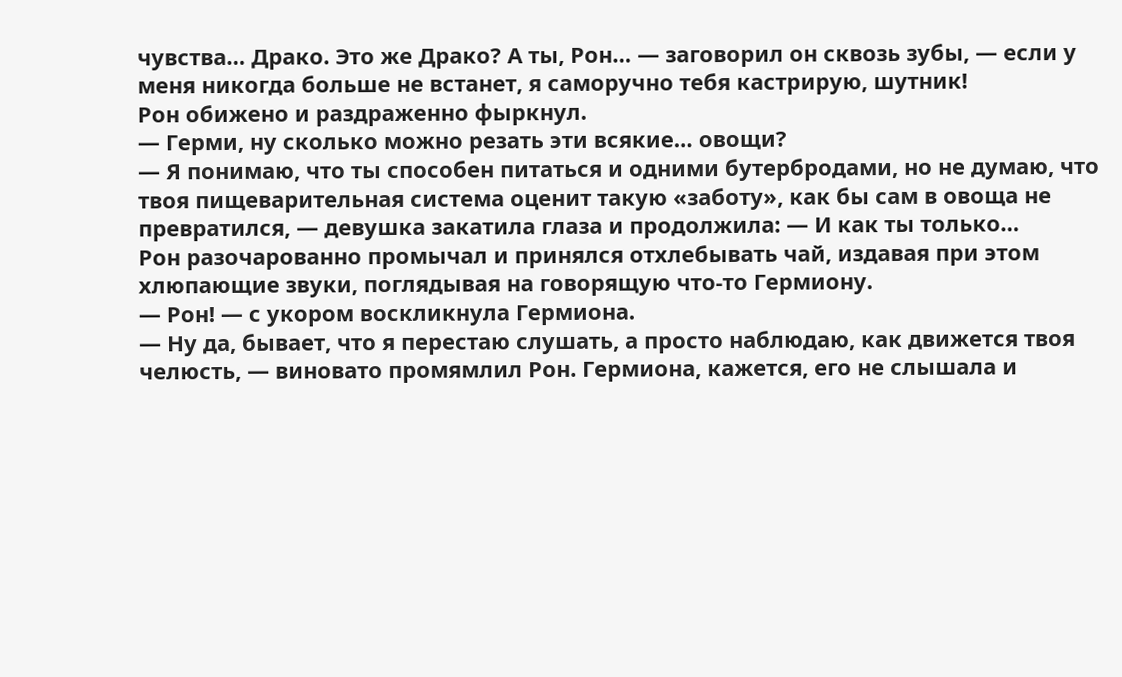чувства… Драко. Это же Драко? А ты, Рон… — заговорил он сквозь зубы, — если у меня никогда больше не встанет, я саморучно тебя кастрирую, шутник!
Рон обижено и раздраженно фыркнул.
— Герми, ну сколько можно резать эти всякие… овощи?
— Я понимаю, что ты способен питаться и одними бутербродами, но не думаю, что твоя пищеварительная система оценит такую «заботу», как бы сам в овоща не превратился, — девушка закатила глаза и продолжила: — И как ты только…
Рон разочарованно промычал и принялся отхлебывать чай, издавая при этом хлюпающие звуки, поглядывая на говорящую что-то Гермиону.
— Рон! — с укором воскликнула Гермиона.
— Ну да, бывает, что я перестаю слушать, а просто наблюдаю, как движется твоя челюсть, — виновато промямлил Рон. Гермиона, кажется, его не слышала и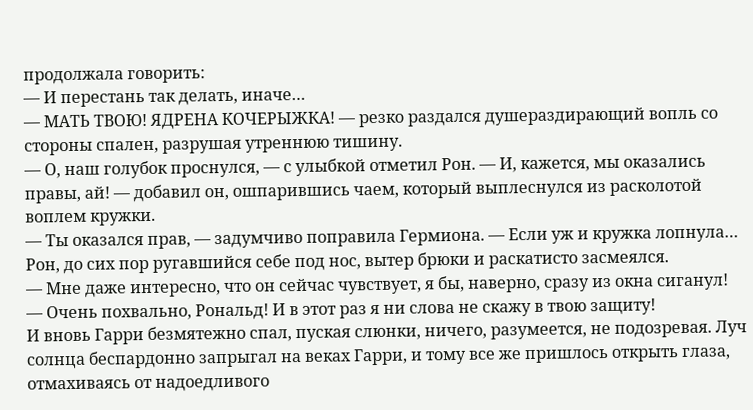продолжала говорить:
— И перестань так делать, иначе…
— МАТЬ ТВОЮ! ЯДРЕНА КОЧЕРЫЖКА! — резко раздался душераздирающий вопль со стороны спален, разрушая утреннюю тишину.
— О, наш голубок проснулся, — с улыбкой отметил Рон. — И, кажется, мы оказались правы, ай! — добавил он, ошпарившись чаем, который выплеснулся из расколотой воплем кружки.
— Ты оказался прав, — задумчиво поправила Гермиона. — Если уж и кружка лопнула…
Рон, до сих пор ругавшийся себе под нос, вытер брюки и раскатисто засмеялся.
— Мне даже интересно, что он сейчас чувствует, я бы, наверно, сразу из окна сиганул!
— Очень похвально, Рональд! И в этот раз я ни слова не скажу в твою защиту!
И вновь Гарри безмятежно спал, пуская слюнки, ничего, разумеется, не подозревая. Луч солнца беспардонно запрыгал на веках Гарри, и тому все же пришлось открыть глаза, отмахиваясь от надоедливого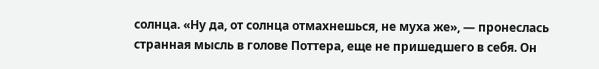солнца. «Ну да, от солнца отмахнешься, не муха же», — пронеслась странная мысль в голове Поттера, еще не пришедшего в себя. Он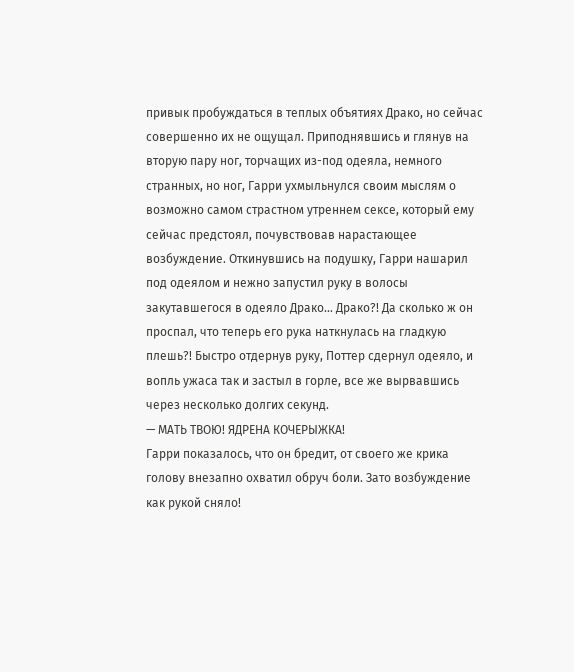привык пробуждаться в теплых объятиях Драко, но сейчас совершенно их не ощущал. Приподнявшись и глянув на вторую пару ног, торчащих из-под одеяла, немного странных, но ног, Гарри ухмыльнулся своим мыслям о возможно самом страстном утреннем сексе, который ему сейчас предстоял, почувствовав нарастающее возбуждение. Откинувшись на подушку, Гарри нашарил под одеялом и нежно запустил руку в волосы закутавшегося в одеяло Драко… Драко?! Да сколько ж он проспал, что теперь его рука наткнулась на гладкую плешь?! Быстро отдернув руку, Поттер сдернул одеяло, и вопль ужаса так и застыл в горле, все же вырвавшись через несколько долгих секунд.
— МАТЬ ТВОЮ! ЯДРЕНА КОЧЕРЫЖКА!
Гарри показалось, что он бредит, от своего же крика голову внезапно охватил обруч боли. Зато возбуждение как рукой сняло!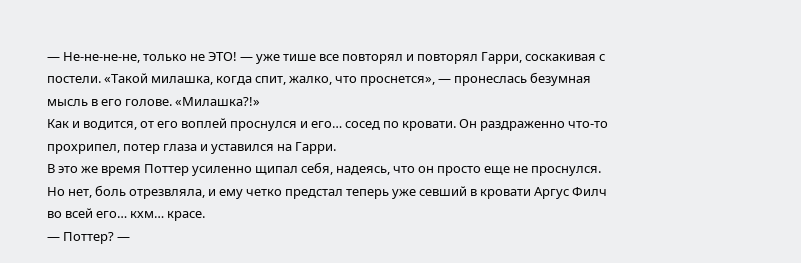— Не-не-не-не, только не ЭТО! — уже тише все повторял и повторял Гарри, соскакивая с постели. «Такой милашка, когда спит, жалко, что проснется», — пронеслась безумная мысль в его голове. «Милашка?!»
Как и водится, от его воплей проснулся и его… сосед по кровати. Он раздраженно что-то прохрипел, потер глаза и уставился на Гарри.
В это же время Поттер усиленно щипал себя, надеясь, что он просто еще не проснулся. Но нет, боль отрезвляла, и ему четко предстал теперь уже севший в кровати Аргус Филч во всей его… кхм… красе.
— Поттер? —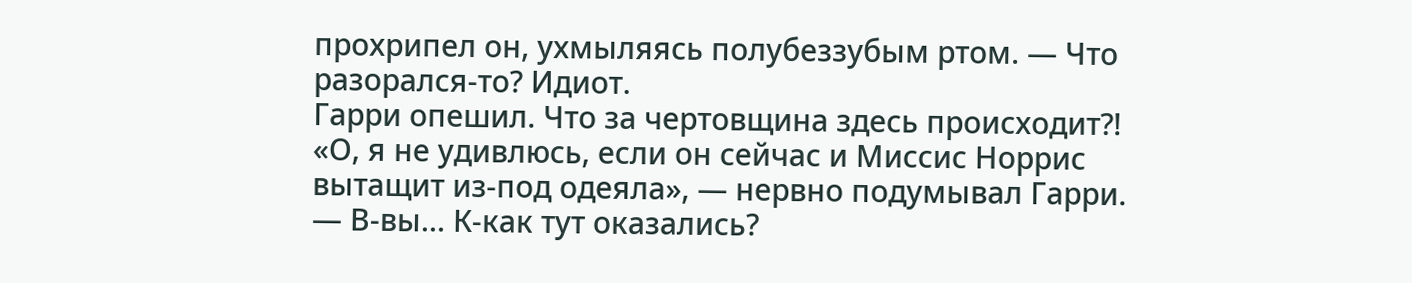прохрипел он, ухмыляясь полубеззубым ртом. — Что разорался-то? Идиот.
Гарри опешил. Что за чертовщина здесь происходит?! «О, я не удивлюсь, если он сейчас и Миссис Норрис вытащит из-под одеяла», — нервно подумывал Гарри.
— В-вы… К-как тут оказались?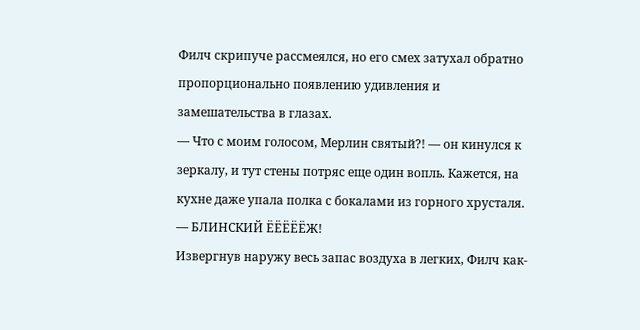Филч скрипуче рассмеялся, но его смех затухал обратно пропорционально появлению удивления и замешательства в глазах.
— Что с моим голосом, Мерлин святый?! — он кинулся к зеркалу, и тут стены потряс еще один вопль. Кажется, на кухне даже упала полка с бокалами из горного хрусталя. — БЛИНСКИЙ ЁЁЁЁЁЖ!
Извергнув наружу весь запас воздуха в легких, Филч как-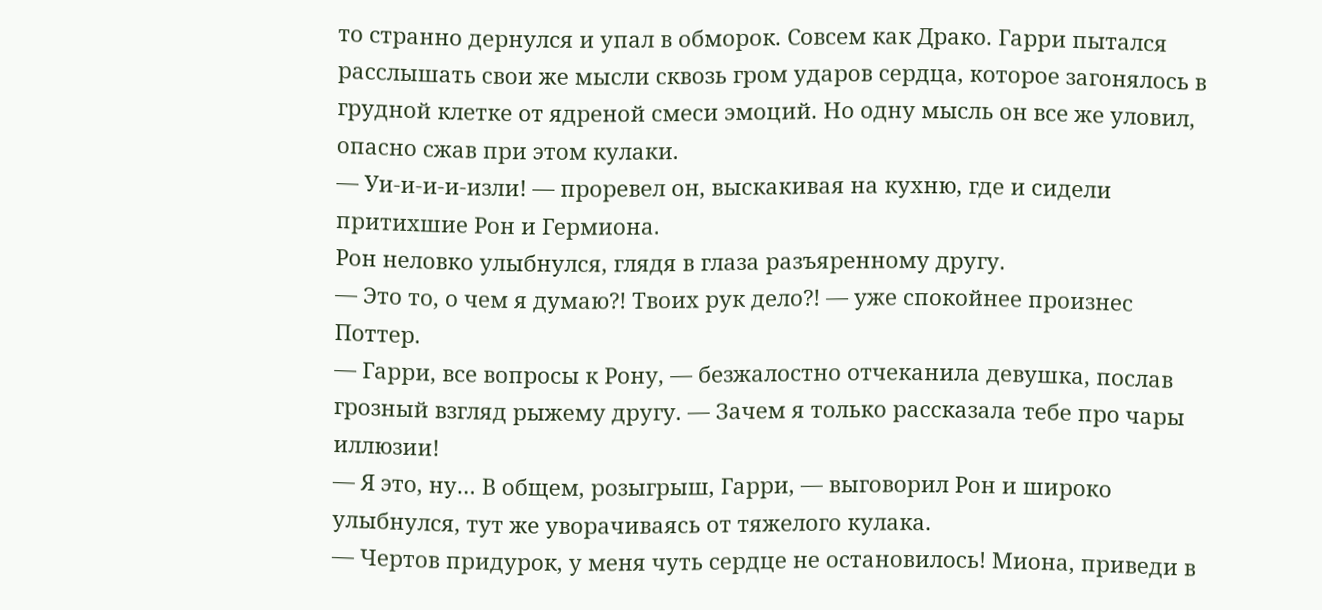то странно дернулся и упал в обморок. Совсем как Драко. Гарри пытался расслышать свои же мысли сквозь гром ударов сердца, которое загонялось в грудной клетке от ядреной смеси эмоций. Но одну мысль он все же уловил, опасно сжав при этом кулаки.
— Уи-и-и-и-изли! — проревел он, выскакивая на кухню, где и сидели притихшие Рон и Гермиона.
Рон неловко улыбнулся, глядя в глаза разъяренному другу.
— Это то, о чем я думаю?! Твоих рук дело?! — уже спокойнее произнес Поттер.
— Гарри, все вопросы к Рону, — безжалостно отчеканила девушка, послав грозный взгляд рыжему другу. — Зачем я только рассказала тебе про чары иллюзии!
— Я это, ну… В общем, розыгрыш, Гарри, — выговорил Рон и широко улыбнулся, тут же уворачиваясь от тяжелого кулака.
— Чертов придурок, у меня чуть сердце не остановилось! Миона, приведи в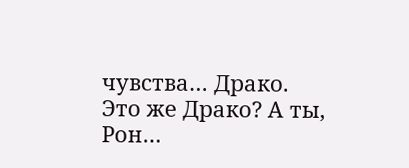чувства… Драко. Это же Драко? А ты, Рон…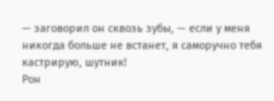— заговорил он сквозь зубы, — если у меня никогда больше не встанет, я саморучно тебя кастрирую, шутник!
Рон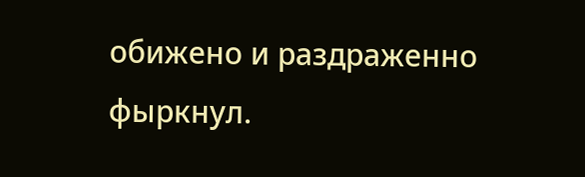обижено и раздраженно фыркнул.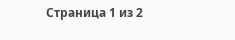Страница 1 из 2